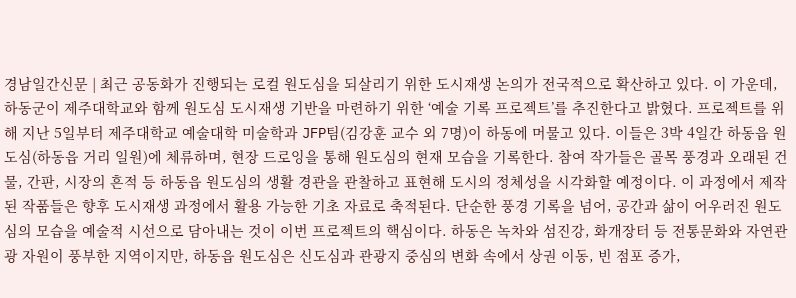경남일간신문 | 최근 공동화가 진행되는 로컬 원도심을 되살리기 위한 도시재생 논의가 전국적으로 확산하고 있다. 이 가운데, 하동군이 제주대학교와 함께 원도심 도시재생 기반을 마련하기 위한 ‘예술 기록 프로젝트’를 추진한다고 밝혔다. 프로젝트를 위해 지난 5일부터 제주대학교 예술대학 미술학과 JFP팀(김강훈 교수 외 7명)이 하동에 머물고 있다. 이들은 3박 4일간 하동읍 원도심(하동읍 거리 일원)에 체류하며, 현장 드로잉을 통해 원도심의 현재 모습을 기록한다. 참여 작가들은 골목 풍경과 오래된 건물, 간판, 시장의 흔적 등 하동읍 원도심의 생활 경관을 관찰하고 표현해 도시의 정체성을 시각화할 예정이다. 이 과정에서 제작된 작품들은 향후 도시재생 과정에서 활용 가능한 기초 자료로 축적된다. 단순한 풍경 기록을 넘어, 공간과 삶이 어우러진 원도심의 모습을 예술적 시선으로 담아내는 것이 이번 프로젝트의 핵심이다. 하동은 녹차와 섬진강, 화개장터 등 전통문화와 자연관광 자원이 풍부한 지역이지만, 하동읍 원도심은 신도심과 관광지 중심의 변화 속에서 상권 이동, 빈 점포 증가,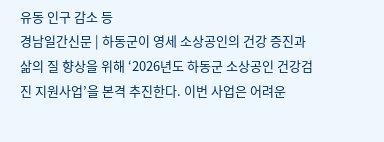유동 인구 감소 등
경남일간신문 | 하동군이 영세 소상공인의 건강 증진과 삶의 질 향상을 위해 ‘2026년도 하동군 소상공인 건강검진 지원사업’을 본격 추진한다. 이번 사업은 어려운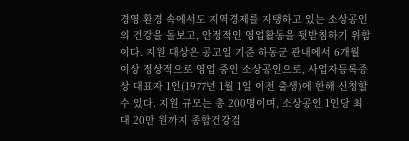경영 환경 속에서도 지역경제를 지탱하고 있는 소상공인의 건강을 돌보고, 안정적인 영업활동을 뒷받침하기 위함이다. 지원 대상은 공고일 기준 하동군 관내에서 6개월 이상 정상적으로 영업 중인 소상공인으로, 사업자등록증상 대표자 1인(1977년 1월 1일 이전 출생)에 한해 신청할 수 있다. 지원 규모는 총 200명이며, 소상공인 1인당 최대 20만 원까지 종합건강검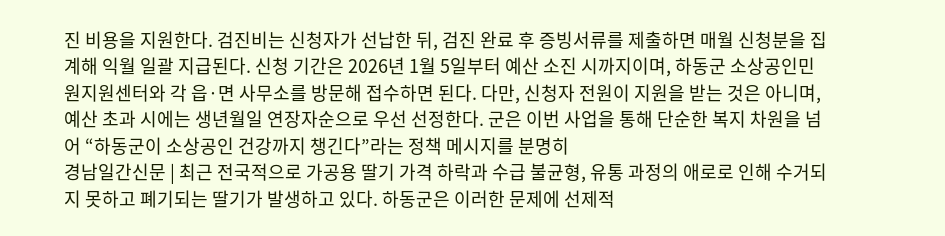진 비용을 지원한다. 검진비는 신청자가 선납한 뒤, 검진 완료 후 증빙서류를 제출하면 매월 신청분을 집계해 익월 일괄 지급된다. 신청 기간은 2026년 1월 5일부터 예산 소진 시까지이며, 하동군 소상공인민원지원센터와 각 읍·면 사무소를 방문해 접수하면 된다. 다만, 신청자 전원이 지원을 받는 것은 아니며, 예산 초과 시에는 생년월일 연장자순으로 우선 선정한다. 군은 이번 사업을 통해 단순한 복지 차원을 넘어 “하동군이 소상공인 건강까지 챙긴다”라는 정책 메시지를 분명히
경남일간신문 | 최근 전국적으로 가공용 딸기 가격 하락과 수급 불균형, 유통 과정의 애로로 인해 수거되지 못하고 폐기되는 딸기가 발생하고 있다. 하동군은 이러한 문제에 선제적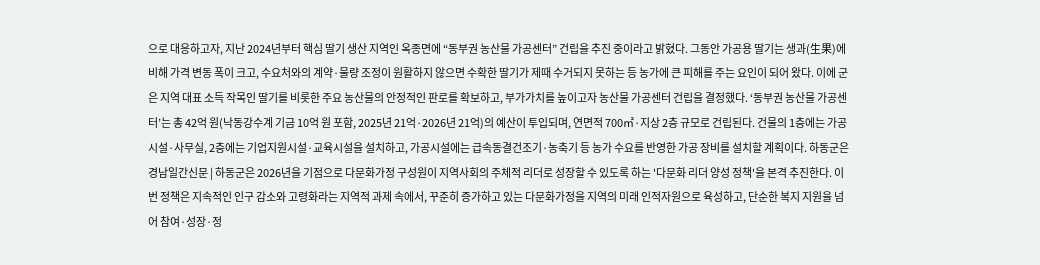으로 대응하고자, 지난 2024년부터 핵심 딸기 생산 지역인 옥종면에 “동부권 농산물 가공센터” 건립을 추진 중이라고 밝혔다. 그동안 가공용 딸기는 생과(生果)에 비해 가격 변동 폭이 크고, 수요처와의 계약·물량 조정이 원활하지 않으면 수확한 딸기가 제때 수거되지 못하는 등 농가에 큰 피해를 주는 요인이 되어 왔다. 이에 군은 지역 대표 소득 작목인 딸기를 비롯한 주요 농산물의 안정적인 판로를 확보하고, 부가가치를 높이고자 농산물 가공센터 건립을 결정했다. ‘동부권 농산물 가공센터’는 총 42억 원(낙동강수계 기금 10억 원 포함, 2025년 21억·2026년 21억)의 예산이 투입되며, 연면적 700㎡·지상 2층 규모로 건립된다. 건물의 1층에는 가공시설·사무실, 2층에는 기업지원시설·교육시설을 설치하고, 가공시설에는 급속동결건조기·농축기 등 농가 수요를 반영한 가공 장비를 설치할 계획이다. 하동군은
경남일간신문 | 하동군은 2026년을 기점으로 다문화가정 구성원이 지역사회의 주체적 리더로 성장할 수 있도록 하는 '다문화 리더 양성 정책'을 본격 추진한다. 이번 정책은 지속적인 인구 감소와 고령화라는 지역적 과제 속에서, 꾸준히 증가하고 있는 다문화가정을 지역의 미래 인적자원으로 육성하고, 단순한 복지 지원을 넘어 참여·성장·정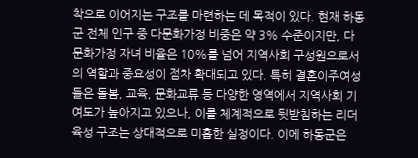착으로 이어지는 구조를 마련하는 데 목적이 있다. 현재 하동군 전체 인구 중 다문화가정 비중은 약 3% 수준이지만, 다문화가정 자녀 비율은 10%를 넘어 지역사회 구성원으로서의 역할과 중요성이 점차 확대되고 있다. 특히 결혼이주여성들은 돌봄, 교육, 문화교류 등 다양한 영역에서 지역사회 기여도가 높아지고 있으나, 이를 체계적으로 뒷받침하는 리더 육성 구조는 상대적으로 미흡한 실정이다. 이에 하동군은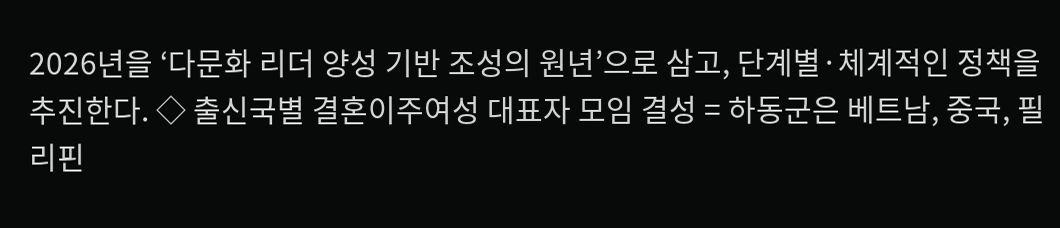2026년을 ‘다문화 리더 양성 기반 조성의 원년’으로 삼고, 단계별·체계적인 정책을 추진한다. ◇ 출신국별 결혼이주여성 대표자 모임 결성 = 하동군은 베트남, 중국, 필리핀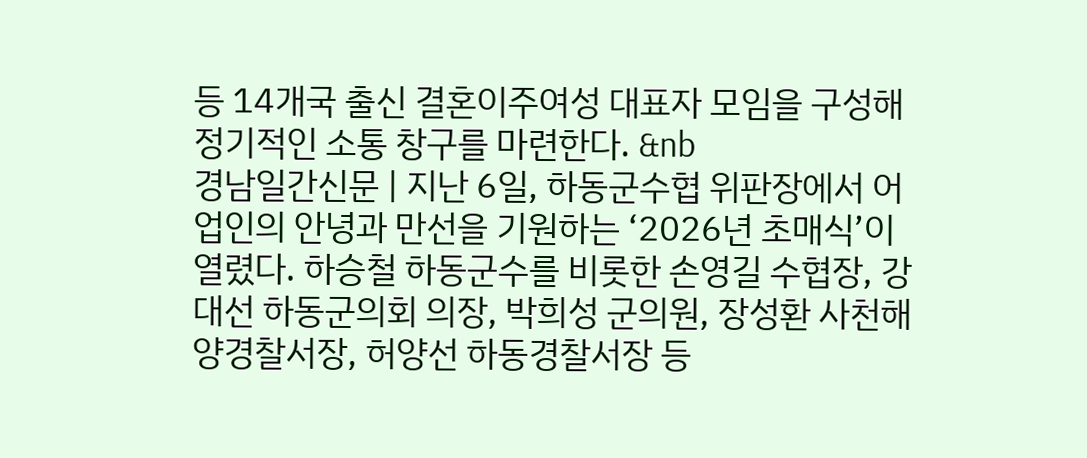등 14개국 출신 결혼이주여성 대표자 모임을 구성해 정기적인 소통 창구를 마련한다. &nb
경남일간신문 | 지난 6일, 하동군수협 위판장에서 어업인의 안녕과 만선을 기원하는 ‘2026년 초매식’이 열렸다. 하승철 하동군수를 비롯한 손영길 수협장, 강대선 하동군의회 의장, 박희성 군의원, 장성환 사천해양경찰서장, 허양선 하동경찰서장 등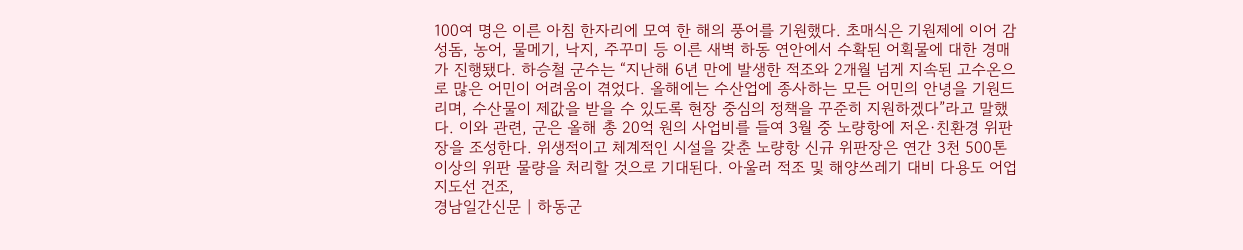100여 명은 이른 아침 한자리에 모여 한 해의 풍어를 기원했다. 초매식은 기원제에 이어 감성돔, 농어, 물메기, 낙지, 주꾸미 등 이른 새벽 하동 연안에서 수확된 어획물에 대한 경매가 진행됐다. 하승철 군수는 “지난해 6년 만에 발생한 적조와 2개월 넘게 지속된 고수온으로 많은 어민이 어려움이 겪었다. 올해에는 수산업에 종사하는 모든 어민의 안녕을 기원드리며, 수산물이 제값을 받을 수 있도록 현장 중심의 정책을 꾸준히 지원하겠다”라고 말했다. 이와 관련, 군은 올해 총 20억 원의 사업비를 들여 3월 중 노량항에 저온·친환경 위판장을 조성한다. 위생적이고 체계적인 시설을 갖춘 노량항 신규 위판장은 연간 3천 500톤 이상의 위판 물량을 처리할 것으로 기대된다. 아울러 적조 및 해양쓰레기 대비 다용도 어업지도선 건조,
경남일간신문 | 하동군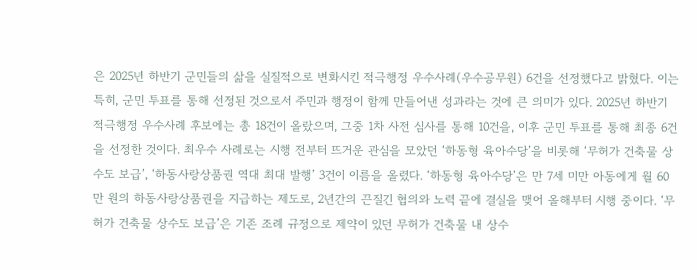은 2025년 하반기 군민들의 삶을 실질적으로 변화시킨 적극행정 우수사례(우수공무원) 6건을 선정했다고 밝혔다. 이는 특히, 군민 투표를 통해 선정된 것으로서 주민과 행정이 함께 만들어낸 성과라는 것에 큰 의미가 있다. 2025년 하반기 적극행정 우수사례 후보에는 총 18건이 올랐으며, 그중 1차 사전 심사를 통해 10건을, 이후 군민 투표를 통해 최종 6건을 선정한 것이다. 최우수 사례로는 시행 전부터 뜨거운 관심을 모았던 ‘하동형 육아수당’을 비롯해 ‘무허가 건축물 상수도 보급’, ‘하동사랑상품권 역대 최대 발행’ 3건이 이름을 올렸다. ‘하동형 육아수당’은 만 7세 미만 아동에게 월 60만 원의 하동사랑상품권을 지급하는 제도로, 2년간의 끈질긴 협의와 노력 끝에 결실을 맺어 올해부터 시행 중이다. ‘무허가 건축물 상수도 보급’은 기존 조례 규정으로 제약이 있던 무허가 건축물 내 상수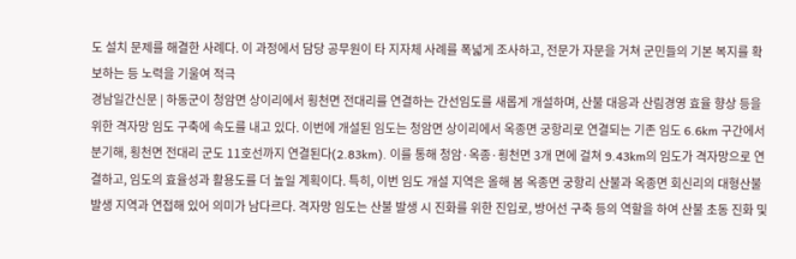도 설치 문제를 해결한 사례다. 이 과정에서 담당 공무원이 타 지자체 사례를 폭넓게 조사하고, 전문가 자문을 거쳐 군민들의 기본 복지를 확보하는 등 노력을 기울여 적극
경남일간신문 | 하동군이 청암면 상이리에서 횡천면 전대리를 연결하는 간선임도를 새롭게 개설하며, 산불 대응과 산림경영 효율 향상 등을 위한 격자망 임도 구축에 속도를 내고 있다. 이번에 개설된 임도는 청암면 상이리에서 옥종면 궁항리로 연결되는 기존 임도 6.6km 구간에서 분기해, 횡천면 전대리 군도 11호선까지 연결된다(2.83km). 이를 통해 청암·옥종·횡천면 3개 면에 걸쳐 9.43km의 임도가 격자망으로 연결하고, 임도의 효율성과 활용도를 더 높일 계획이다. 특히, 이번 임도 개설 지역은 올해 봄 옥종면 궁항리 산불과 옥종면 회신리의 대형산불 발생 지역과 연접해 있어 의미가 남다르다. 격자망 임도는 산불 발생 시 진화를 위한 진입로, 방어선 구축 등의 역할을 하여 산불 초동 진화 및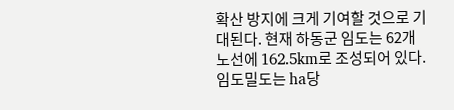확산 방지에 크게 기여할 것으로 기대된다. 현재 하동군 임도는 62개 노선에 162.5km로 조성되어 있다. 임도밀도는 ha당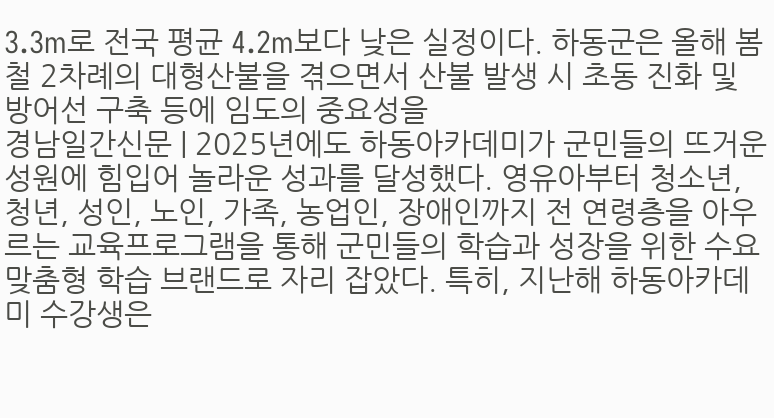3.3m로 전국 평균 4.2m보다 낮은 실정이다. 하동군은 올해 봄철 2차례의 대형산불을 겪으면서 산불 발생 시 초동 진화 및 방어선 구축 등에 임도의 중요성을
경남일간신문 | 2025년에도 하동아카데미가 군민들의 뜨거운 성원에 힘입어 놀라운 성과를 달성했다. 영유아부터 청소년, 청년, 성인, 노인, 가족, 농업인, 장애인까지 전 연령층을 아우르는 교육프로그램을 통해 군민들의 학습과 성장을 위한 수요맞춤형 학습 브랜드로 자리 잡았다. 특히, 지난해 하동아카데미 수강생은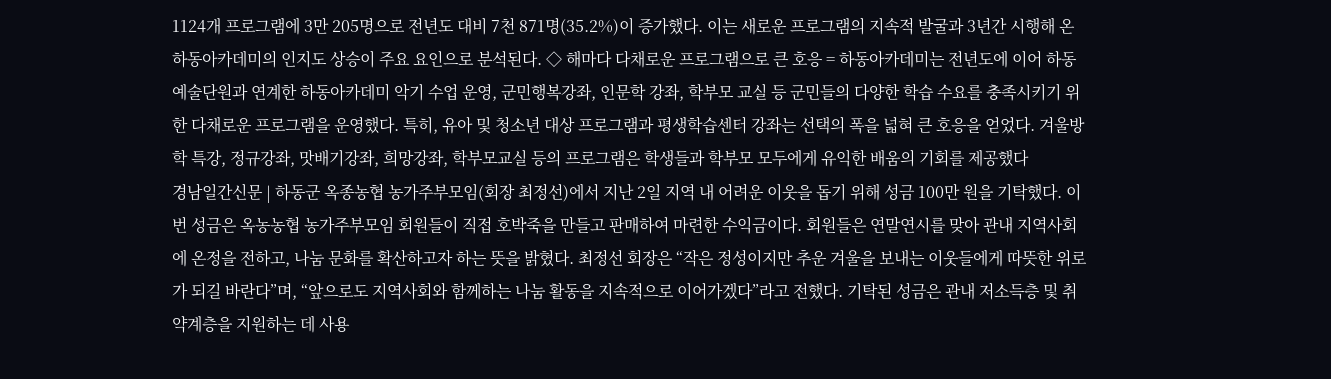1124개 프로그램에 3만 205명으로 전년도 대비 7천 871명(35.2%)이 증가했다. 이는 새로운 프로그램의 지속적 발굴과 3년간 시행해 온 하동아카데미의 인지도 상승이 주요 요인으로 분석된다. ◇ 해마다 다채로운 프로그램으로 큰 호응 = 하동아카데미는 전년도에 이어 하동예술단원과 연계한 하동아카데미 악기 수업 운영, 군민행복강좌, 인문학 강좌, 학부모 교실 등 군민들의 다양한 학습 수요를 충족시키기 위한 다채로운 프로그램을 운영했다. 특히, 유아 및 청소년 대상 프로그램과 평생학습센터 강좌는 선택의 폭을 넓혀 큰 호응을 얻었다. 겨울방학 특강, 정규강좌, 맛배기강좌, 희망강좌, 학부모교실 등의 프로그램은 학생들과 학부모 모두에게 유익한 배움의 기회를 제공했다
경남일간신문 | 하동군 옥종농협 농가주부모임(회장 최정선)에서 지난 2일 지역 내 어려운 이웃을 돕기 위해 성금 100만 원을 기탁했다. 이번 성금은 옥농농협 농가주부모임 회원들이 직접 호박죽을 만들고 판매하여 마련한 수익금이다. 회원들은 연말연시를 맞아 관내 지역사회에 온정을 전하고, 나눔 문화를 확산하고자 하는 뜻을 밝혔다. 최정선 회장은 “작은 정성이지만 추운 겨울을 보내는 이웃들에게 따뜻한 위로가 되길 바란다”며, “앞으로도 지역사회와 함께하는 나눔 활동을 지속적으로 이어가겠다”라고 전했다. 기탁된 성금은 관내 저소득층 및 취약계층을 지원하는 데 사용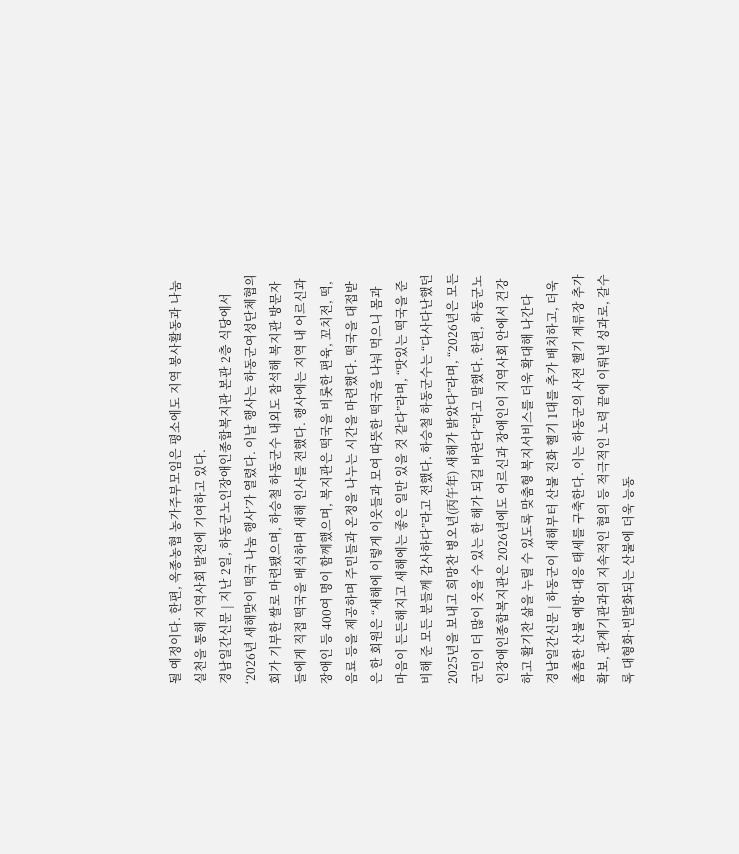될 예정이다. 한편, 옥종농협 농가주부모임은 평소에도 지역 봉사활동과 나눔 실천을 통해 지역사회 발전에 기여하고 있다.
경남일간신문 | 지난 2일, 하동군노인장애인종합복지관 본관 2층 식당에서 ‘2026년 새해맞이 떡국 나눔 행사’가 열렸다. 이날 행사는 하동군여성단체협의회가 기부한 쌀로 마련됐으며, 하승철 하동군수 내외도 참석해 복지관 방문자들에게 직접 떡국을 배식하며 새해 인사를 전했다. 행사에는 지역 내 어르신과 장애인 등 400여 명이 함께했으며, 복지관은 떡국을 비롯한 편육, 꼬치전, 떡, 음료 등을 제공하며 주민들과 온정을 나누는 시간을 마련했다. 떡국을 대접받은 한 회원은 “새해에 이렇게 이웃들과 모여 따뜻한 떡국을 나눠 먹으니 몸과 마음이 든든해지고 새해에는 좋은 일만 있을 것 같다”라며, “맛있는 떡국을 준비해 준 모든 분들께 감사하다”라고 전했다. 하승철 하동군수는 “다사다난했던 2025년을 보내고 희망찬 병오년(丙午年) 새해가 밝았다”라며, “2026년은 모든 군민이 더 많이 웃을 수 있는 한 해가 되길 바란다”라고 말했다. 한편, 하동군노인장애인종합복지관은 2026년에도 어르신과 장애인이 지역사회 안에서 건강하고 활기찬 삶을 누릴 수 있도록 맞춤형 복지서비스를 더욱 확대해 나간다
경남일간신문 | 하동군이 새해부터 산불 진화 헬기 1대를 추가 배치하고, 더욱 촘촘한 산불 예방·대응 태세를 구축한다. 이는 하동군의 사전 헬기 계류장 추가 확보, 관계기관과의 지속적인 협의 등 적극적인 노력 끝에 이뤄낸 성과로, 갈수록 대형화·빈발화되는 산불에 더욱 능동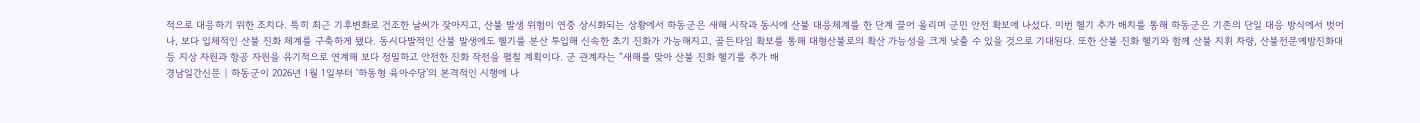적으로 대응하기 위한 조치다. 특히 최근 기후변화로 건조한 날씨가 잦아지고, 산불 발생 위험이 연중 상시화되는 상황에서 하동군은 새해 시작과 동시에 산불 대응체계를 한 단계 끌어 올리며 군민 안전 확보에 나섰다. 이번 헬기 추가 배치를 통해 하동군은 기존의 단일 대응 방식에서 벗어나, 보다 입체적인 산불 진화 체계를 구축하게 됐다. 동시다발적인 산불 발생에도 헬기를 분산 투입해 신속한 초기 진화가 가능해지고, 골든타임 확보를 통해 대형산불로의 확산 가능성을 크게 낮출 수 있을 것으로 기대된다. 또한 산불 진화 헬기와 함께 산불 지휘 차량, 산불전문예방진화대 등 지상 자원과 항공 자원을 유기적으로 연계해 보다 정밀하고 안전한 진화 작전을 펼칠 계획이다. 군 관계자는 “새해를 맞아 산불 진화 헬기를 추가 배
경남일간신문 | 하동군이 2026년 1월 1일부터 ‘하동형 육아수당’의 본격적인 시행에 나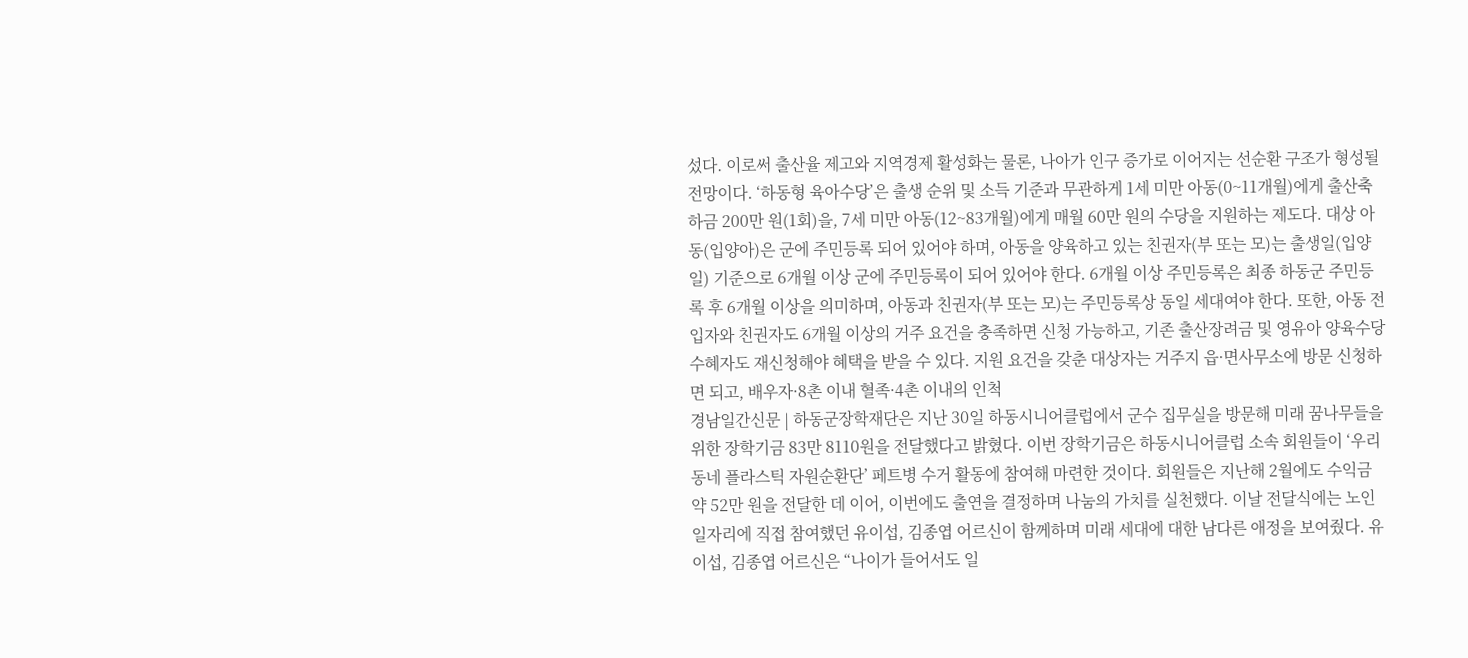섰다. 이로써 출산율 제고와 지역경제 활성화는 물론, 나아가 인구 증가로 이어지는 선순환 구조가 형성될 전망이다. ‘하동형 육아수당’은 출생 순위 및 소득 기준과 무관하게 1세 미만 아동(0~11개월)에게 출산축하금 200만 원(1회)을, 7세 미만 아동(12~83개월)에게 매월 60만 원의 수당을 지원하는 제도다. 대상 아동(입양아)은 군에 주민등록 되어 있어야 하며, 아동을 양육하고 있는 친권자(부 또는 모)는 출생일(입양일) 기준으로 6개월 이상 군에 주민등록이 되어 있어야 한다. 6개월 이상 주민등록은 최종 하동군 주민등록 후 6개월 이상을 의미하며, 아동과 친권자(부 또는 모)는 주민등록상 동일 세대여야 한다. 또한, 아동 전입자와 친권자도 6개월 이상의 거주 요건을 충족하면 신청 가능하고, 기존 출산장려금 및 영유아 양육수당 수혜자도 재신청해야 혜택을 받을 수 있다. 지원 요건을 갖춘 대상자는 거주지 읍·면사무소에 방문 신청하면 되고, 배우자·8촌 이내 혈족·4촌 이내의 인척
경남일간신문 | 하동군장학재단은 지난 30일 하동시니어클럽에서 군수 집무실을 방문해 미래 꿈나무들을 위한 장학기금 83만 8110원을 전달했다고 밝혔다. 이번 장학기금은 하동시니어클럽 소속 회원들이 ‘우리동네 플라스틱 자원순환단’ 페트병 수거 활동에 참여해 마련한 것이다. 회원들은 지난해 2월에도 수익금 약 52만 원을 전달한 데 이어, 이번에도 출연을 결정하며 나눔의 가치를 실천했다. 이날 전달식에는 노인 일자리에 직접 참여했던 유이섭, 김종엽 어르신이 함께하며 미래 세대에 대한 남다른 애정을 보여줬다. 유이섭, 김종엽 어르신은 “나이가 들어서도 일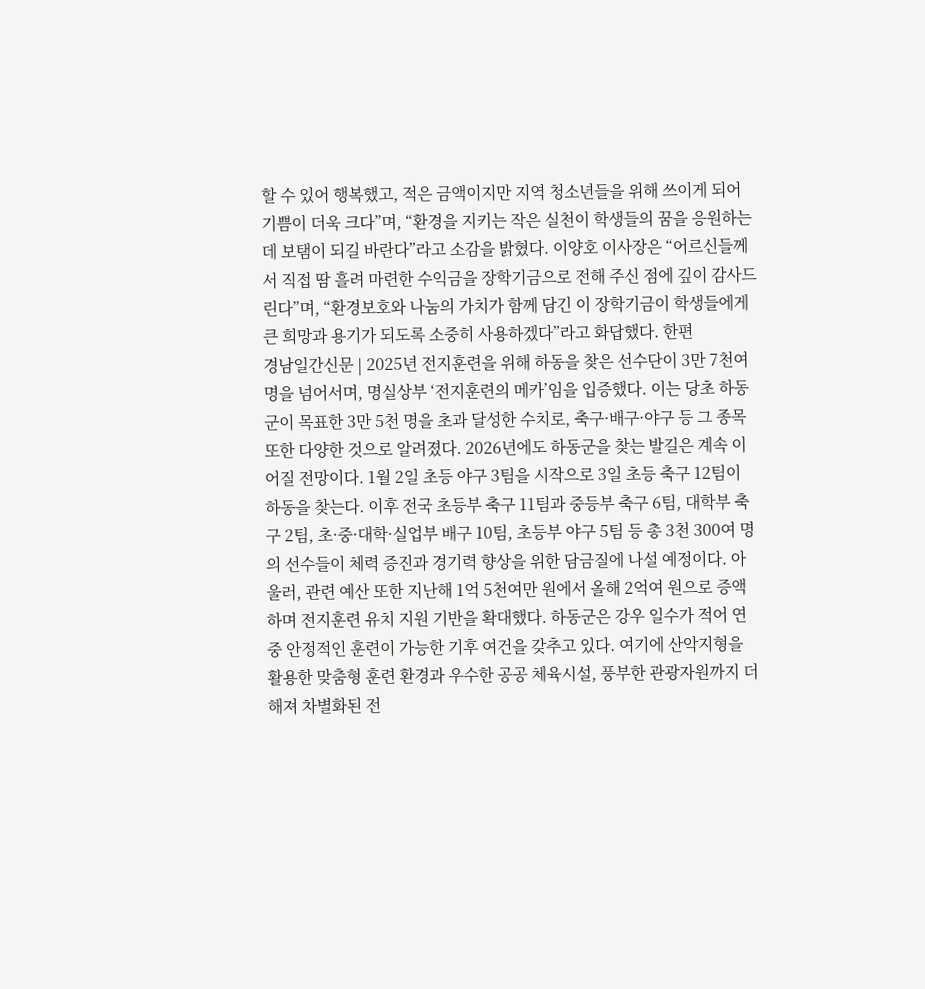할 수 있어 행복했고, 적은 금액이지만 지역 청소년들을 위해 쓰이게 되어 기쁨이 더욱 크다”며, “환경을 지키는 작은 실천이 학생들의 꿈을 응원하는 데 보탬이 되길 바란다”라고 소감을 밝혔다. 이양호 이사장은 “어르신들께서 직접 땀 흘려 마련한 수익금을 장학기금으로 전해 주신 점에 깊이 감사드린다”며, “환경보호와 나눔의 가치가 함께 담긴 이 장학기금이 학생들에게 큰 희망과 용기가 되도록 소중히 사용하겠다”라고 화답했다. 한편
경남일간신문 | 2025년 전지훈련을 위해 하동을 찾은 선수단이 3만 7천여 명을 넘어서며, 명실상부 ‘전지훈련의 메카’임을 입증했다. 이는 당초 하동군이 목표한 3만 5천 명을 초과 달성한 수치로, 축구·배구·야구 등 그 종목 또한 다양한 것으로 알려졌다. 2026년에도 하동군을 찾는 발길은 계속 이어질 전망이다. 1월 2일 초등 야구 3팀을 시작으로 3일 초등 축구 12팀이 하동을 찾는다. 이후 전국 초등부 축구 11팀과 중등부 축구 6팀, 대학부 축구 2팀, 초·중·대학·실업부 배구 10팀, 초등부 야구 5팀 등 총 3천 300여 명의 선수들이 체력 증진과 경기력 향상을 위한 담금질에 나설 예정이다. 아울러, 관련 예산 또한 지난해 1억 5천여만 원에서 올해 2억여 원으로 증액하며 전지훈련 유치 지원 기반을 확대했다. 하동군은 강우 일수가 적어 연중 안정적인 훈련이 가능한 기후 여건을 갖추고 있다. 여기에 산악지형을 활용한 맞춤형 훈련 환경과 우수한 공공 체육시설, 풍부한 관광자원까지 더해져 차별화된 전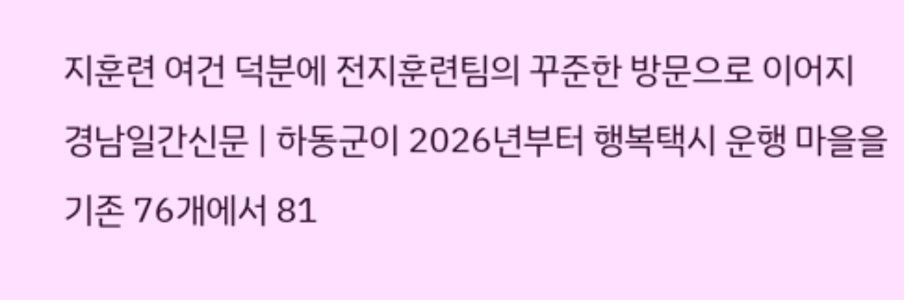지훈련 여건 덕분에 전지훈련팀의 꾸준한 방문으로 이어지
경남일간신문 | 하동군이 2026년부터 행복택시 운행 마을을 기존 76개에서 81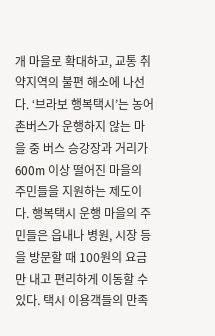개 마을로 확대하고, 교통 취약지역의 불편 해소에 나선다. ‘브라보 행복택시’는 농어촌버스가 운행하지 않는 마을 중 버스 승강장과 거리가 600m 이상 떨어진 마을의 주민들을 지원하는 제도이다. 행복택시 운행 마을의 주민들은 읍내나 병원, 시장 등을 방문할 때 100원의 요금만 내고 편리하게 이동할 수 있다. 택시 이용객들의 만족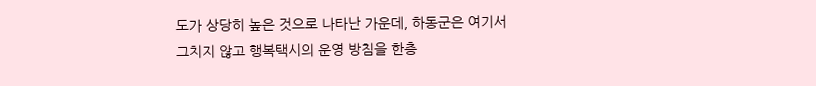도가 상당히 높은 것으로 나타난 가운데, 하동군은 여기서 그치지 않고 행복택시의 운영 방침을 한층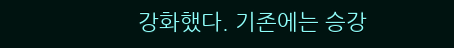강화했다. 기존에는 승강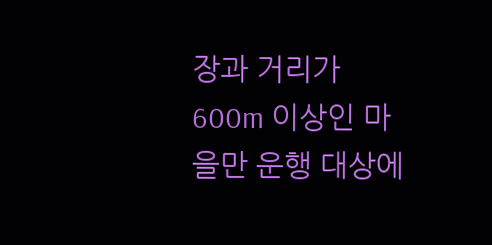장과 거리가 600m 이상인 마을만 운행 대상에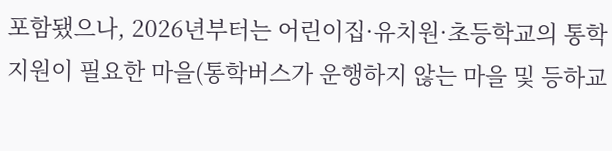포함됐으나, 2026년부터는 어린이집·유치원·초등학교의 통학 지원이 필요한 마을(통학버스가 운행하지 않는 마을 및 등하교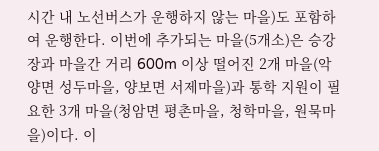시간 내 노선버스가 운행하지 않는 마을)도 포함하여 운행한다. 이번에 추가되는 마을(5개소)은 승강장과 마을간 거리 600m 이상 떨어진 2개 마을(악양면 성두마을, 양보면 서제마을)과 통학 지원이 필요한 3개 마을(청암면 평촌마을, 청학마을, 원묵마을)이다. 이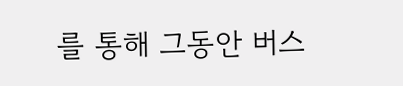를 통해 그동안 버스